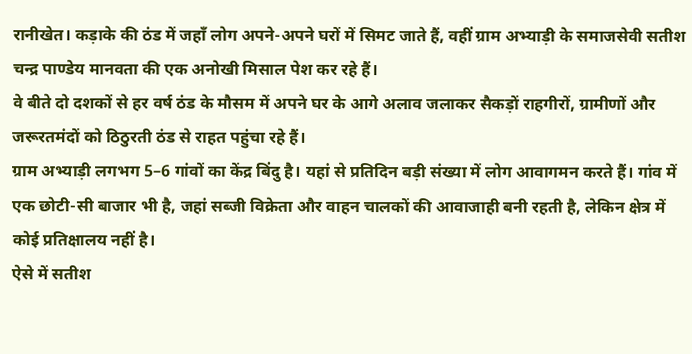रानीखेत। कड़ाके की ठंड में जहाँ लोग अपने-अपने घरों में सिमट जाते हैं, वहीं ग्राम अभ्याड़ी के समाजसेवी सतीश चन्द्र पाण्डेय मानवता की एक अनोखी मिसाल पेश कर रहे हैं।
वे बीते दो दशकों से हर वर्ष ठंड के मौसम में अपने घर के आगे अलाव जलाकर सैकड़ों राहगीरों, ग्रामीणों और जरूरतमंदों को ठिठुरती ठंड से राहत पहुंचा रहे हैं।
ग्राम अभ्याड़ी लगभग 5–6 गांवों का केंद्र बिंदु है। यहां से प्रतिदिन बड़ी संख्या में लोग आवागमन करते हैं। गांव में एक छोटी-सी बाजार भी है, जहां सब्जी विक्रेता और वाहन चालकों की आवाजाही बनी रहती है, लेकिन क्षेत्र में कोई प्रतिक्षालय नहीं है।
ऐसे में सतीश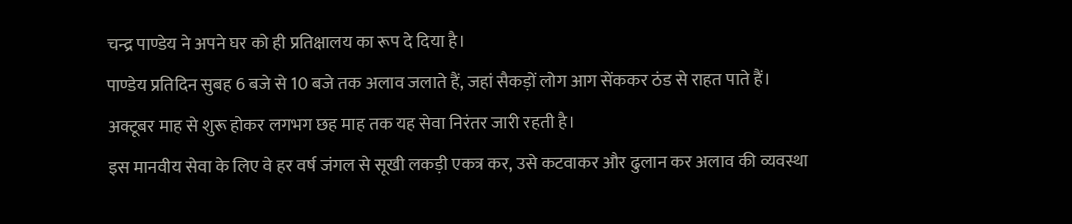चन्द्र पाण्डेय ने अपने घर को ही प्रतिक्षालय का रूप दे दिया है।
पाण्डेय प्रतिदिन सुबह 6 बजे से 10 बजे तक अलाव जलाते हैं, जहां सैकड़ों लोग आग सेंककर ठंड से राहत पाते हैं।
अक्टूबर माह से शुरू होकर लगभग छह माह तक यह सेवा निरंतर जारी रहती है।
इस मानवीय सेवा के लिए वे हर वर्ष जंगल से सूखी लकड़ी एकत्र कर, उसे कटवाकर और ढुलान कर अलाव की व्यवस्था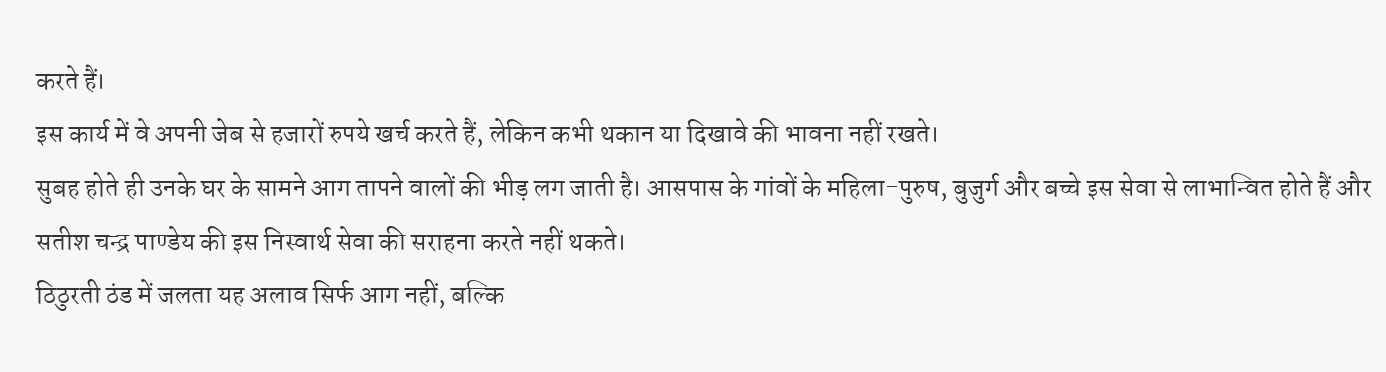करते हैं।
इस कार्य में वे अपनी जेब से हजारों रुपये खर्च करते हैं, लेकिन कभी थकान या दिखावे की भावना नहीं रखते।
सुबह होते ही उनके घर के सामने आग तापने वालों की भीड़ लग जाती है। आसपास के गांवों के महिला-पुरुष, बुजुर्ग और बच्चे इस सेवा से लाभान्वित होते हैं और सतीश चन्द्र पाण्डेय की इस निस्वार्थ सेवा की सराहना करते नहीं थकते।
ठिठुरती ठंड में जलता यह अलाव सिर्फ आग नहीं, बल्कि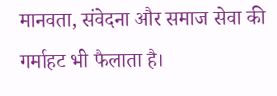मानवता, संवेदना और समाज सेवा की गर्माहट भी फैलाता है।